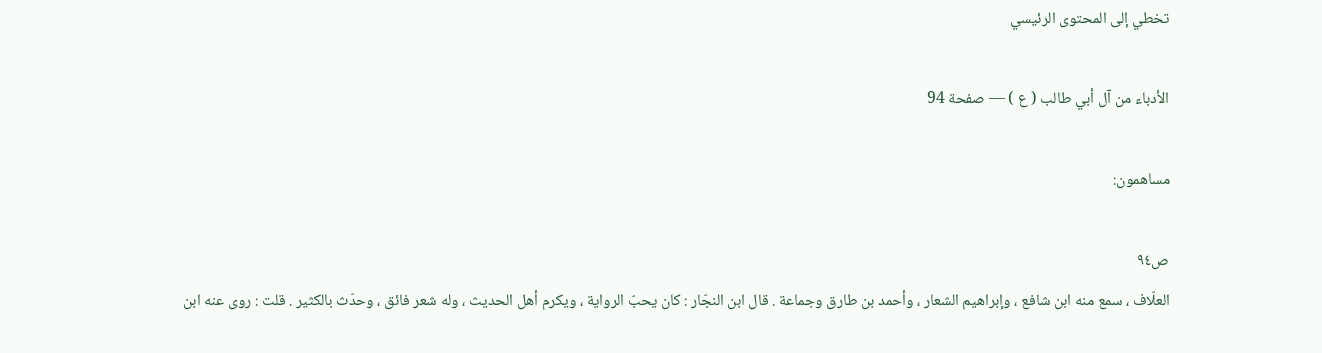تخطي إلى المحتوى الرئيسي

الأدباء من آل أبي طالب ( ع ) — صفحة 94

مساهمون:

ص٩٤
العلّاف ، سمع منه ابن شافع ، وإبراهيم الشعار ، وأحمد بن طارق وجماعة . قال ابن النجّار : كان يحبّ الرواية ، ويكرم أهل الحديث ، وله شعر فائق ، وحدّث بالكثير . قلت : روى عنه ابن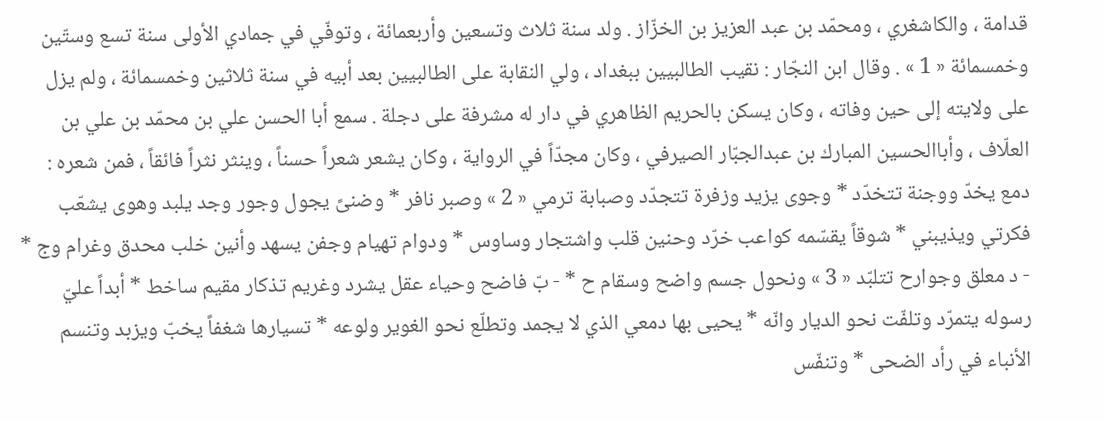قدامة ، والكاشغري ، ومحمّد بن عبد العزيز بن الخزّاز . ولد سنة ثلاث وتسعين وأربعمائة ، وتوفّي في جمادي الأولى سنة تسع وستّين وخمسمائة « 1 » . وقال ابن النجّار : نقيب الطالبيين ببغداد ، ولي النقابة على الطالبيين بعد أبيه في سنة ثلاثين وخمسمائة ، ولم يزل على ولايته إلى حين وفاته ، وكان يسكن بالحريم الظاهري في دار له مشرفة على دجلة . سمع أبا الحسن علي بن محمّد بن علي بن العلّاف ، وأباالحسين المبارك بن عبدالجبّار الصيرفي ، وكان مجدّاً في الرواية ، وكان يشعر شعراً حسناً ، وينثر نثراً فائقاً ، فمن شعره :
دمع يخدّ ووجنة تتخدّد * وجوى يزيد وزفرة تتجدّد وصبابة ترمي « 2 » وصبر نافر * وضنىً يجول وجور وجد يلبد وهوى يشعّب فكرتي ويذيبني * شوقاً يقسّمه كواعب خرّد وحنين قلب واشتجار وساوس * ودوام تهيام وجفن يسهد وأنين خلب محدق وغرام وج * - د معلق وجوارح تتلبّد « 3 » ونحول جسم واضح وسقام ح * - بّ فاضح وحياء عقل يشرد وغريم تذكار مقيم ساخط * أبداً عليّ رسوله يتمرّد وتلفّت نحو الديار وانّه * يحيى بها دمعي الذي لا يجمد وتطلّع نحو الغوير ولوعه * تسيارها شغفاً يخبّ ويزبد وتنسم الأنباء في رأد الضحى * وتنفّس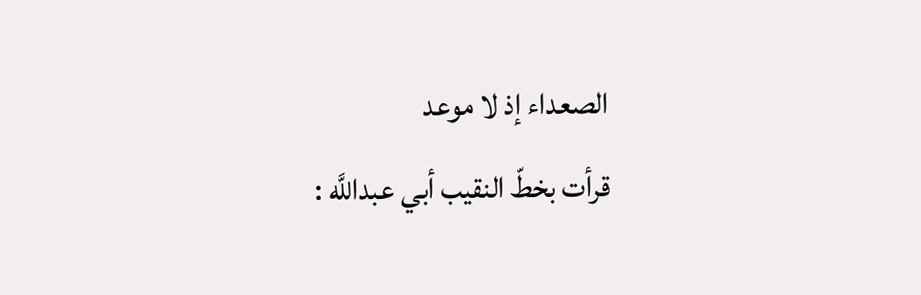الصعداء إذ لا موعد
قرأت بخطّ النقيب أبي عبداللَّه :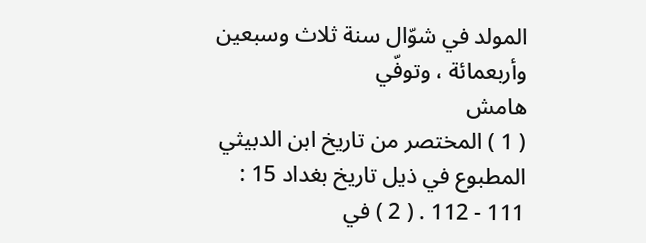المولد في شوّال سنة ثلاث وسبعين وأربعمائة ، وتوفّي
هامش
( 1 ) المختصر من تاريخ ابن الدبيثي المطبوع في ذيل تاريخ بغداد 15 : 111 - 112 . ( 2 ) في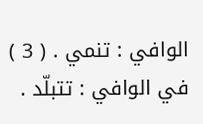الوافي : تنمي . ( 3 ) في الوافي : تتبلّد .